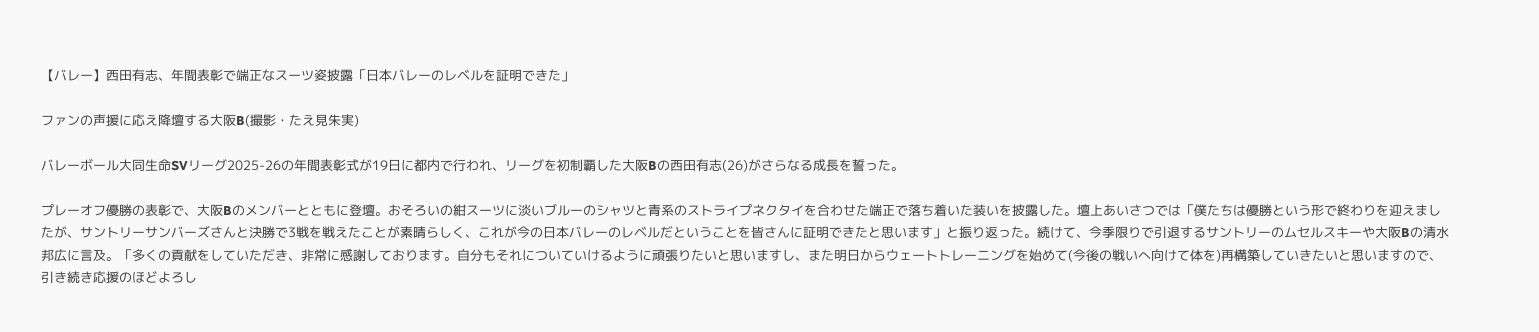【バレー】西田有志、年間表彰で端正なスーツ姿披露「日本バレーのレベルを証明できた」

ファンの声援に応え降壇する大阪B(撮影・たえ見朱実)

バレーボール大同生命SVリーグ2025-26の年間表彰式が19日に都内で行われ、リーグを初制覇した大阪Bの西田有志(26)がさらなる成長を誓った。

プレーオフ優勝の表彰で、大阪Bのメンバーとともに登壇。おそろいの紺スーツに淡いブルーのシャツと青系のストライプネクタイを合わせた端正で落ち着いた装いを披露した。壇上あいさつでは「僕たちは優勝という形で終わりを迎えましたが、サントリーサンバーズさんと決勝で3戦を戦えたことが素晴らしく、これが今の日本バレーのレベルだということを皆さんに証明できたと思います」と振り返った。続けて、今季限りで引退するサントリーのムセルスキーや大阪Bの清水邦広に言及。「多くの貢献をしていただき、非常に感謝しております。自分もそれについていけるように頑張りたいと思いますし、また明日からウェートトレーニングを始めて(今後の戦いへ向けて体を)再構築していきたいと思いますので、引き続き応援のほどよろし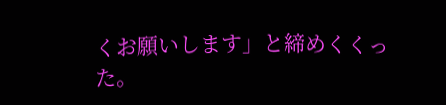くお願いします」と締めくくった。